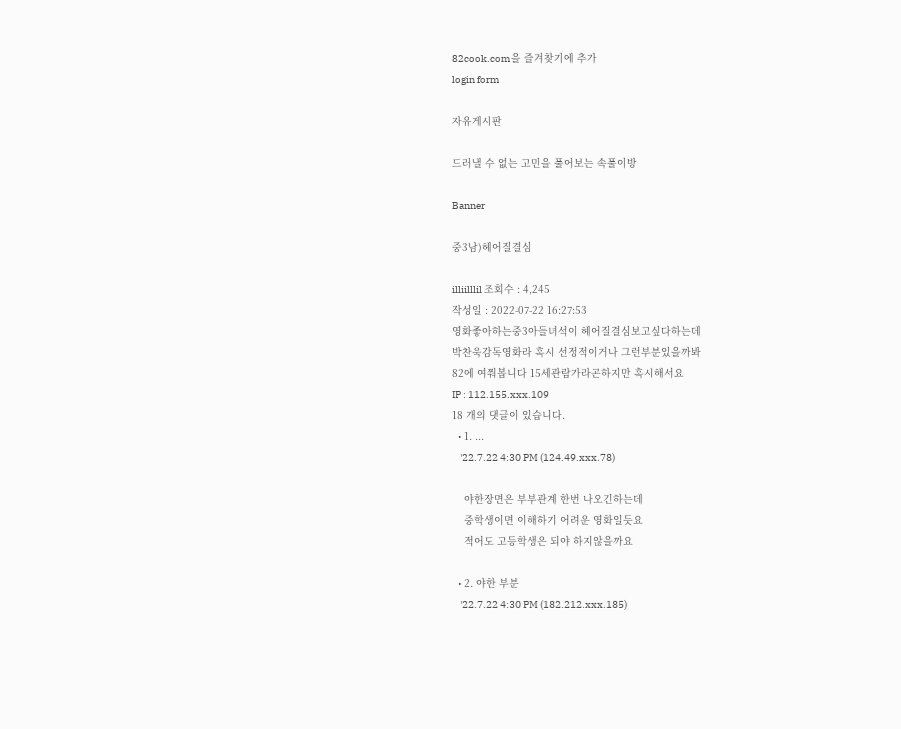82cook.com을 즐겨찾기에 추가
login form

자유게시판

드러낼 수 없는 고민을 풀어보는 속풀이방

Banner

중3남)헤어질결심

illiilllil 조회수 : 4,245
작성일 : 2022-07-22 16:27:53
영화좋아하는중3아들녀석이 헤어질결심보고싶다하는데
박찬욱감독영화라 혹시 선정적이거나 그런부분있을까봐
82에 여쭤봅니다 15세관람가라곤하지만 혹시해서요
IP : 112.155.xxx.109
18 개의 댓글이 있습니다.
  • 1. ...
    '22.7.22 4:30 PM (124.49.xxx.78)

    야한장면은 부부관계 한번 나오긴하는데
    중학생이면 이해하기 어려운 영화일듯요
    적어도 고등학생은 되야 하지않을까요

  • 2. 야한 부분
    '22.7.22 4:30 PM (182.212.xxx.185)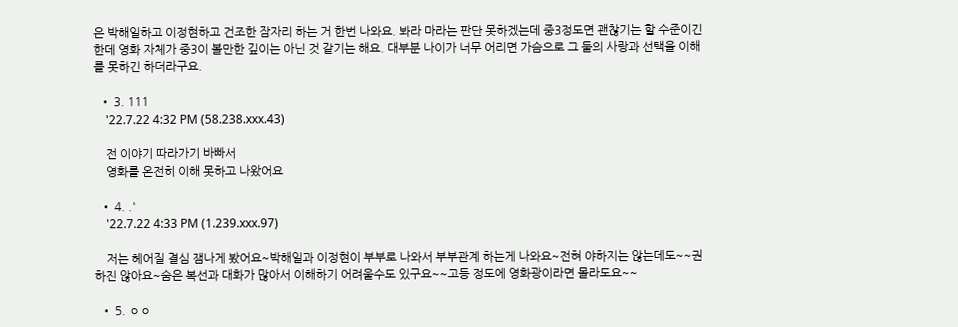은 박해일하고 이정현하고 건조한 잠자리 하는 거 한번 나와요. 봐라 마라는 판단 못하겠는데 중3정도면 괜찮기는 할 수준이긴 한데 영화 자체가 중3이 볼만한 깊이는 아닌 것 같기는 해요. 대부분 나이가 너무 어리면 가슴으로 그 둘의 사랑과 선택을 이해를 못하긴 하더라구요.

  • 3. 111
    '22.7.22 4:32 PM (58.238.xxx.43)

    전 이야기 따라가기 바빠서
    영화를 온전히 이해 못하고 나왔어요

  • 4. .'
    '22.7.22 4:33 PM (1.239.xxx.97)

    저는 헤어질 결심 잼나게 봤어요~박해일과 이정현이 부부로 나와서 부부관계 하는게 나와요~전혀 야하지는 않는데도~~권하진 않아요~숨은 복선과 대화가 많아서 이해하기 어려울수도 있구요~~고등 정도에 영화광이라면 몰라도요~~

  • 5. ㅇㅇ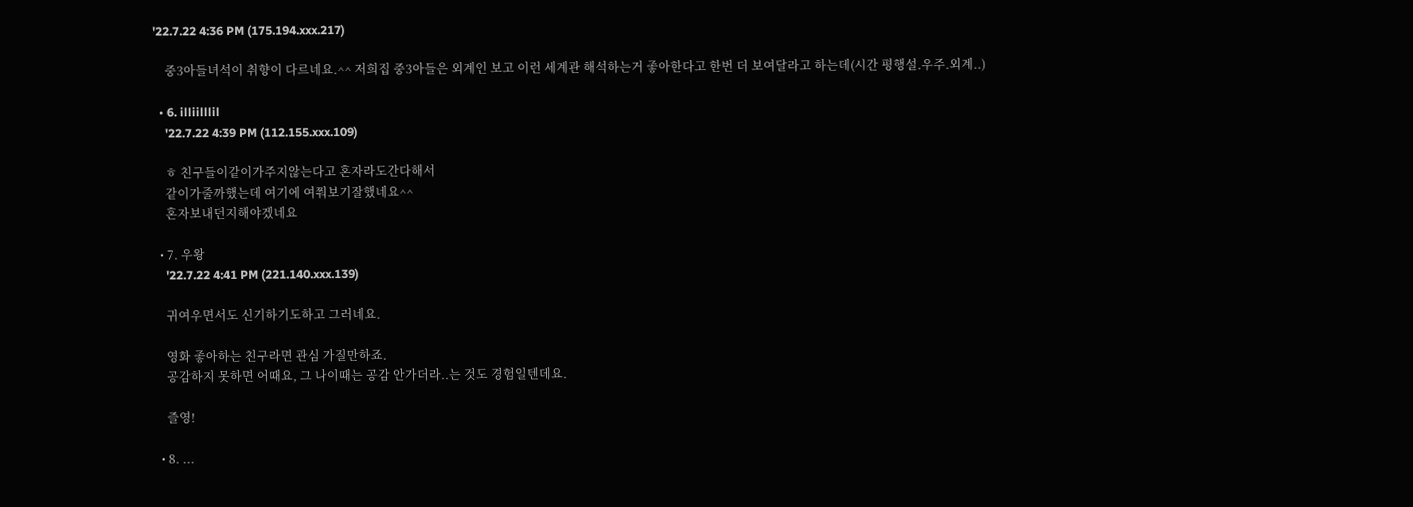'22.7.22 4:36 PM (175.194.xxx.217)

    중3아들녀석이 취향이 다르네요.^^ 저희집 중3아들은 외계인 보고 이런 세계관 해석하는거 좋아한다고 한번 더 보여달라고 하는데(시간 평행설.우주.외계..)

  • 6. illiilllil
    '22.7.22 4:39 PM (112.155.xxx.109)

    ㅎ 친구들이같이가주지않는다고 혼자라도간다해서
    같이가줄까했는데 여기에 여쭤보기잘했네요^^
    혼자보내던지해야겠네요

  • 7. 우왕
    '22.7.22 4:41 PM (221.140.xxx.139)

    귀여우면서도 신기하기도하고 그러네요.

    영화 좋아하는 친구라면 관심 가질만하죠.
    공감하지 못하면 어때요, 그 나이때는 공감 안가더라..는 것도 경험일텐데요.

    즐영!

  • 8. ...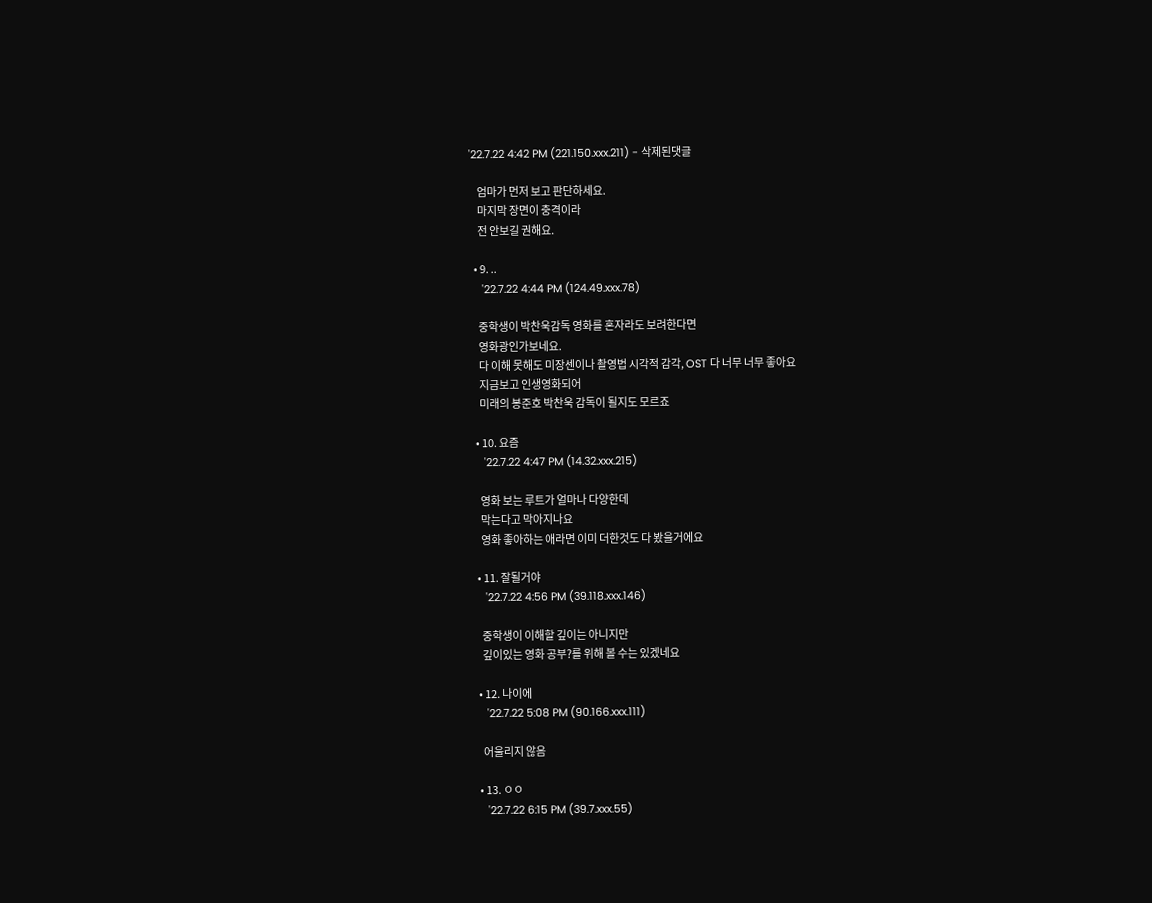'22.7.22 4:42 PM (221.150.xxx.211) - 삭제된댓글

    엄마가 먼저 보고 판단하세요.
    마지막 장면이 충격이라
    전 안보길 권해요.

  • 9. ..
    '22.7.22 4:44 PM (124.49.xxx.78)

    중학생이 박찬욱감독 영화를 혼자라도 보려한다면
    영화광인가보네요.
    다 이해 못해도 미장센이나 촬영법 시각적 감각, OST 다 너무 너무 좋아요
    지금보고 인생영화되어
    미래의 봉준호 박찬욱 감독이 될지도 모르죠

  • 10. 요즘
    '22.7.22 4:47 PM (14.32.xxx.215)

    영화 보는 루트가 얼마나 다양한데
    막는다고 막아지나요
    영화 좋아하는 애라면 이미 더한것도 다 봤을거에요

  • 11. 잘될거야
    '22.7.22 4:56 PM (39.118.xxx.146)

    중학생이 이해할 깊이는 아니지만
    깊이있는 영화 공부?를 위해 볼 수는 있겠네요

  • 12. 나이에
    '22.7.22 5:08 PM (90.166.xxx.111)

    어울리지 않음

  • 13. ㅇㅇ
    '22.7.22 6:15 PM (39.7.xxx.55)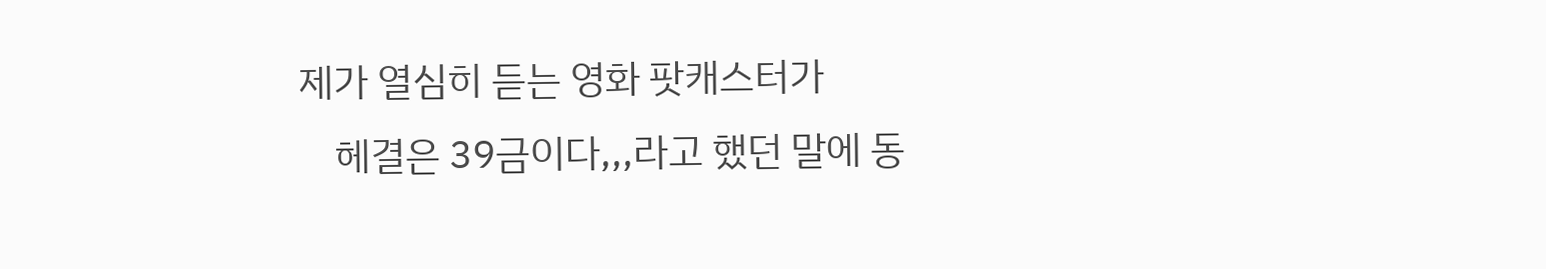제가 열심히 듣는 영화 팟캐스터가
    헤결은 39금이다,,,라고 했던 말에 동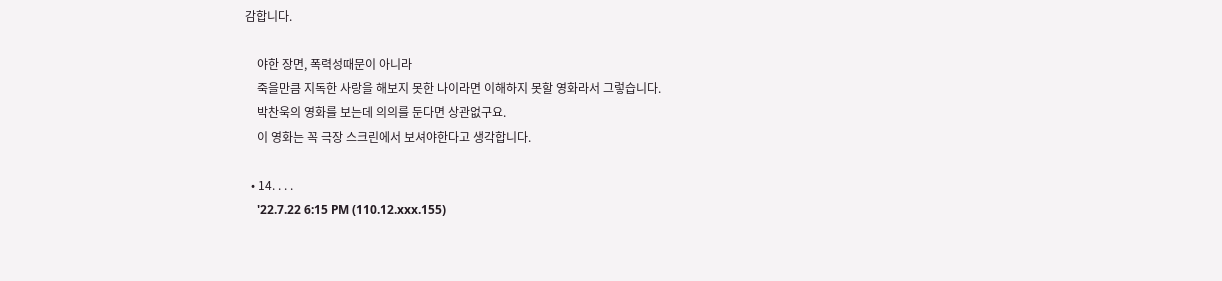감합니다.

    야한 장면, 폭력성때문이 아니라
    죽을만큼 지독한 사랑을 해보지 못한 나이라면 이해하지 못할 영화라서 그렇습니다.
    박찬욱의 영화를 보는데 의의를 둔다면 상관없구요.
    이 영화는 꼭 극장 스크린에서 보셔야한다고 생각합니다.

  • 14. . . .
    '22.7.22 6:15 PM (110.12.xxx.155)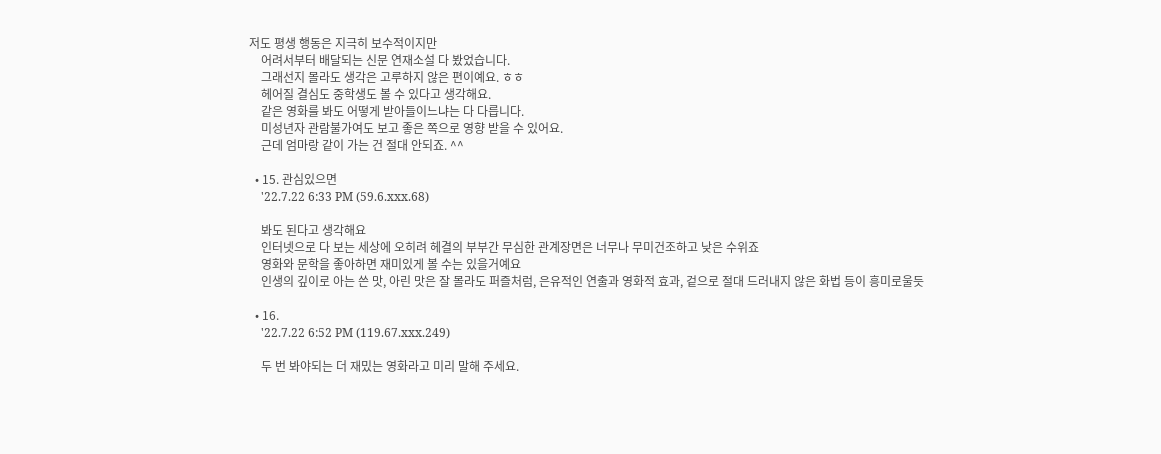저도 평생 행동은 지극히 보수적이지만
    어려서부터 배달되는 신문 연재소설 다 봤었습니다.
    그래선지 몰라도 생각은 고루하지 않은 편이예요. ㅎㅎ
    헤어질 결심도 중학생도 볼 수 있다고 생각해요.
    같은 영화를 봐도 어떻게 받아들이느냐는 다 다릅니다.
    미성년자 관람불가여도 보고 좋은 쪽으로 영향 받을 수 있어요.
    근데 엄마랑 같이 가는 건 절대 안되죠. ^^

  • 15. 관심있으면
    '22.7.22 6:33 PM (59.6.xxx.68)

    봐도 된다고 생각해요
    인터넷으로 다 보는 세상에 오히려 헤결의 부부간 무심한 관계장면은 너무나 무미건조하고 낮은 수위죠
    영화와 문학을 좋아하면 재미있게 볼 수는 있을거예요
    인생의 깊이로 아는 쓴 맛, 아린 맛은 잘 몰라도 퍼즐처럼, 은유적인 연출과 영화적 효과, 겉으로 절대 드러내지 않은 화법 등이 흥미로울듯

  • 16.
    '22.7.22 6:52 PM (119.67.xxx.249)

    두 번 봐야되는 더 재밌는 영화라고 미리 말해 주세요.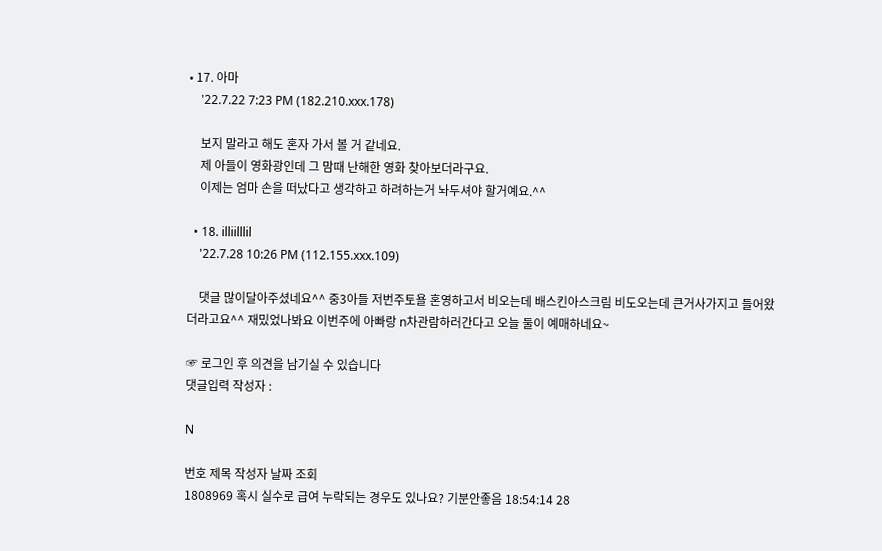• 17. 아마
    '22.7.22 7:23 PM (182.210.xxx.178)

    보지 말라고 해도 혼자 가서 볼 거 같네요.
    제 아들이 영화광인데 그 맘때 난해한 영화 찾아보더라구요.
    이제는 엄마 손을 떠났다고 생각하고 하려하는거 놔두셔야 할거예요.^^

  • 18. illiilllil
    '22.7.28 10:26 PM (112.155.xxx.109)

    댓글 많이달아주셨네요^^ 중3아들 저번주토욜 혼영하고서 비오는데 배스킨아스크림 비도오는데 큰거사가지고 들어왔더라고요^^ 재밌었나봐요 이번주에 아빠랑 n차관람하러간다고 오늘 둘이 예매하네요~

☞ 로그인 후 의견을 남기실 수 있습니다
댓글입력 작성자 :

N

번호 제목 작성자 날짜 조회
1808969 혹시 실수로 급여 누락되는 경우도 있나요? 기분안좋음 18:54:14 28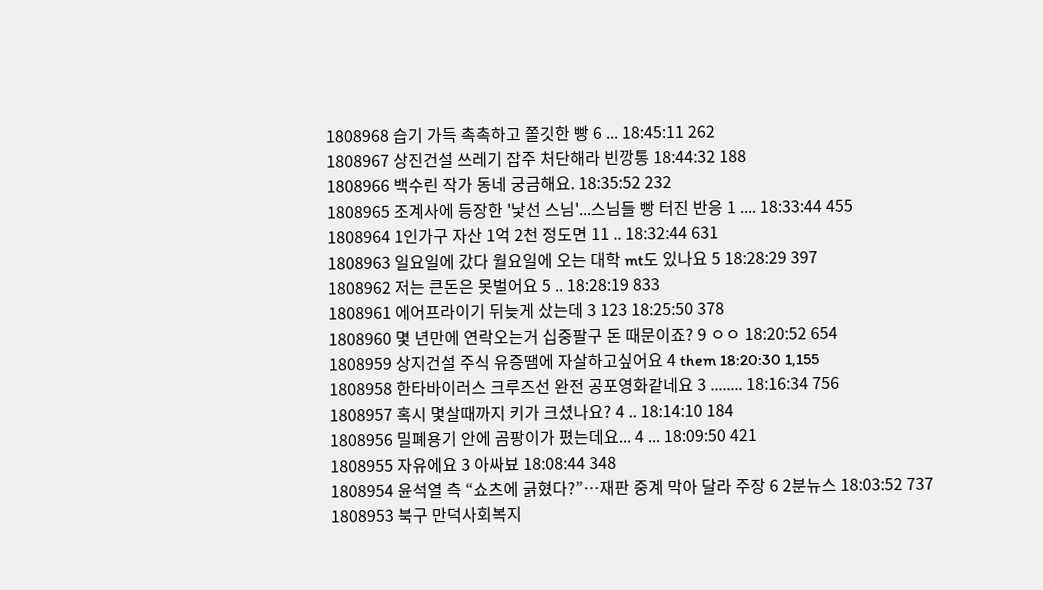1808968 습기 가득 촉촉하고 쫄깃한 빵 6 ... 18:45:11 262
1808967 상진건설 쓰레기 잡주 처단해라 빈깡통 18:44:32 188
1808966 백수린 작가 동네 궁금해요. 18:35:52 232
1808965 조계사에 등장한 '낯선 스님'...스님들 빵 터진 반응 1 .... 18:33:44 455
1808964 1인가구 자산 1억 2천 정도면 11 .. 18:32:44 631
1808963 일요일에 갔다 월요일에 오는 대학 mt도 있나요 5 18:28:29 397
1808962 저는 큰돈은 못벌어요 5 .. 18:28:19 833
1808961 에어프라이기 뒤늦게 샀는데 3 123 18:25:50 378
1808960 몇 년만에 연락오는거 십중팔구 돈 때문이죠? 9 ㅇㅇ 18:20:52 654
1808959 상지건설 주식 유증땜에 자살하고싶어요 4 them 18:20:30 1,155
1808958 한타바이러스 크루즈선 완전 공포영화같네요 3 ........ 18:16:34 756
1808957 혹시 몇살때까지 키가 크셨나요? 4 .. 18:14:10 184
1808956 밀폐용기 안에 곰팡이가 폈는데요... 4 ... 18:09:50 421
1808955 자유에요 3 아싸뵤 18:08:44 348
1808954 윤석열 측 “쇼츠에 긁혔다?”…재판 중계 막아 달라 주장 6 2분뉴스 18:03:52 737
1808953 북구 만덕사회복지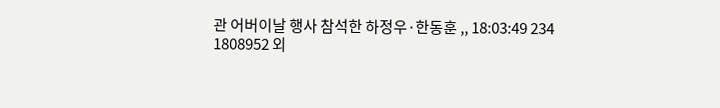관 어버이날 행사 참석한 하정우·한동훈 ,, 18:03:49 234
1808952 외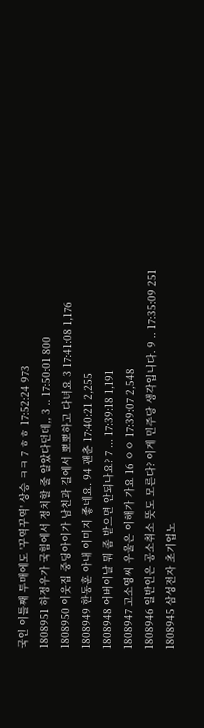국인 이틀째 투매에도 '꾸역꾸역' 상승 ㅋㅋ 7 ㅎㅎ 17:52:24 973
1808951 하정우가 국힘에서 정치할 줄 알았다던데,, 3 .. 17:50:01 800
1808950 이웃집 중딩아이가 남친과 길에서 뽀뽀하고 다녀요 3 17:41:08 1,176
1808949 한동훈 아내 이미지 좋네요. 94 괜춘 17:40:21 2,255
1808948 어버이날 뭐 좀 받으면 안되나요? 7 ... 17:39:18 1,191
1808947 고소영씨 우울은 이해가 가요 16 ㅇㅇ 17:39:07 2,548
1808946 일반인은 공소취소 뜻도 모른다? 이게 민주당 생각입니다. 9 .. 17:35:09 251
1808945 삼성전자 초기업노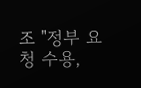조 "정부 요청 수용,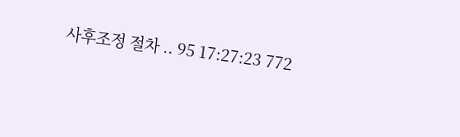사후조정 절차 .. 95 17:27:23 772